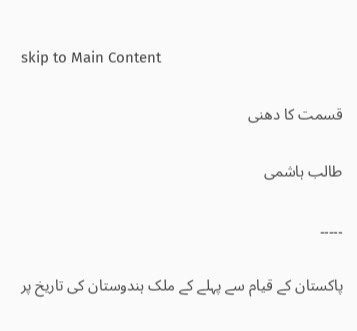skip to Main Content

قسمت کا دھنی

طالب ہاشمی

۔۔۔۔۔

پاکستان کے قیام سے پہلے کے ملک ہندوستان کی تاریخ پر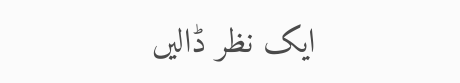ایک نظر ڈالیں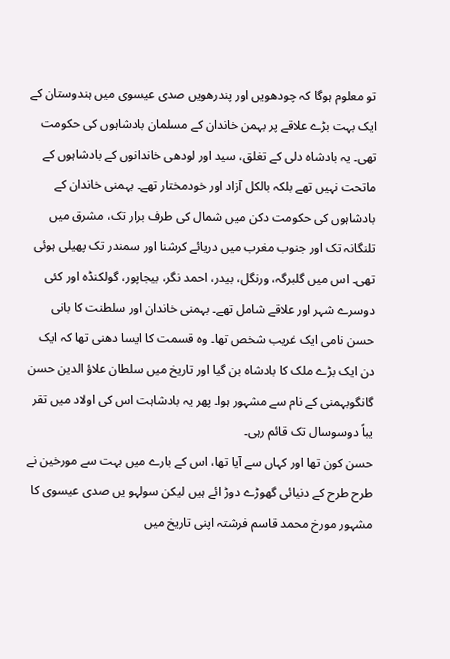تو معلوم ہوگا کہ چودھویں اور پندرھویں صدی عیسوی میں ہندوستان کے ایک بہت بڑے علاقے پر بہمن خاندان کے مسلمان بادشاہوں کی حکومت تھی۔ یہ بادشاہ دلی کے تغلق، سید اور لودھی خاندانوں کے بادشاہوں کے ماتحت نہیں تھے بلکہ بالکل آزاد اور خودمختار تھے۔ بہمنی خاندان کے بادشاہوں کی حکومت دکن میں شمال کی طرف برار تک، مشرق میں تلنگانہ تک اور جنوب مغرب میں دریائے کرشنا اور سمندر تک پھیلی ہوئی تھی۔ اس میں گلبرگہ، ورنگل، بیدر، احمد نگر، بیجاپور، گولکنڈہ اور کئی دوسرے شہر اور علاقے شامل تھے۔ بہمنی خاندان اور سلطنت کا بانی حسن نامی ایک غریب شخص تھا۔ وہ قسمت کا ایسا دھنی تھا کہ ایک دن ایک بڑے ملک کا بادشاہ بن گیا اور تاریخ میں سلطان علاؤ الدین حسن گانگوبہمنی کے نام سے مشہور ہوا۔ پھر یہ بادشاہت اس کی اولاد میں تقر یباً دوسوسال تک قائم رہی۔
حسن کون تھا اور کہاں سے آیا تھا، اس کے بارے میں بہت سے مورخین نے طرح طرح کے دنیائی گھوڑے دوڑ ائے ہیں لیکن سولہو یں صدی عیسوی کا مشہور مورخ محمد قاسم فرشتہ اپنی تاریخ میں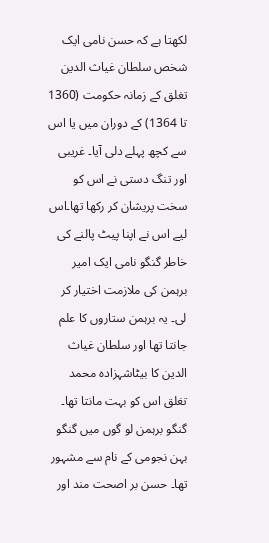لکھتا ہے کہ حسن نامی ایک شخص سلطان غیاث الدین تغلق کے زمانہ حکومت (1360 تا 1364) کے دوران میں یا اس سے کچھ پہلے دلی آیا۔ غریبی اور تنگ دستی نے اس کو سخت پریشان کر رکھا تھا۔اس لیے اس نے اپنا پیٹ پالنے کی خاطر گنگو نامی ایک امیر برہمن کی ملازمت اختیار کر لی۔ یہ برہمن ستاروں کا علم جانتا تھا اور سلطان غیاث الدین کا بیٹاشہزادہ محمد تغلق اس کو بہت مانتا تھا۔ گنگو برہمن لو گوں میں گنگو بہن نجومی کے نام سے مشہور تھا۔ حسن بر اصحت مند اور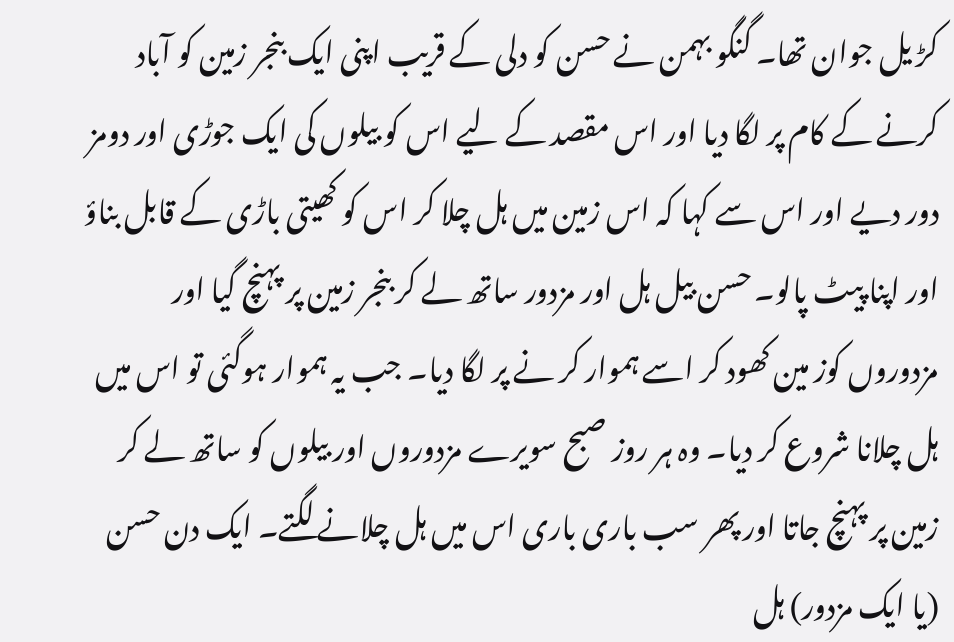کڑ یل جوان تھا۔ گنگو بہمن نے حسن کو دلی کے قریب اپنی ایک بنجر زمین کو آباد کرنے کے کام پر لگا دیا اور اس مقصد کے لیے اس کو بیلوں کی ایک جوڑی اور دومز دور دیے اور اس سے کہا کہ اس زمین میں ہل چلا کر اس کو کھیتی باڑی کے قابل بناؤ اور اپنا پیٹ پالو۔ حسن بیل ہل اور مزدور ساتھ لے کر بنجر زمین پر پہنچ گیا اور مزدوروں کوز مین کھود کر اسے ہموار کر نے پر لگا دیا۔ جب یہ ہموار ہوگئی تو اس میں ہل چلانا شروع کر دیا۔ وہ ہر روز صبح سویرے مزدوروں اور بیلوں کو ساتھ لے کر زمین پر پہنچ جاتا اور پھر سب باری باری اس میں ہل چلانے لگتے۔ ایک دن حسن (یا ایک مزدور) ہل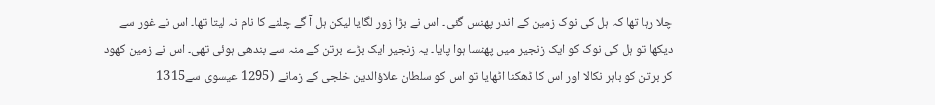چلا رہا تھا کہ ہل کی نوک زمین کے اندر پھنس گئی۔ اس نے بڑا زور لگایا لیکن ہل آ گے چلنے کا نام نہ لیتا تھا۔ اس نے غور سے دیکھا تو ہل کی نوک کو ایک زنجیر میں پھنسا ہوا پایا۔ یہ زنجیر ایک بڑے برتن کے منہ سے بندھی ہوئی تھی۔ اس نے زمین کھود کر برتن کو باہر نکالا اور اس کا ڈھکنا اٹھایا تو اس کو سلطان علاؤالدین خلجی کے زمانے (1295 عیسوی سے1315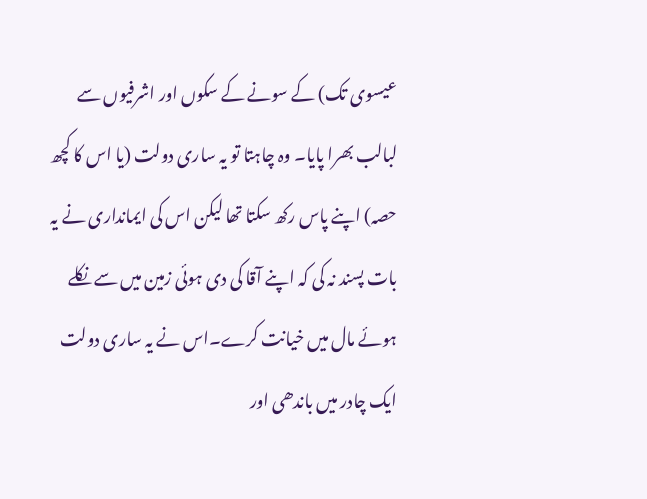عیسوی تک) کے سونے کے سکوں اور اشرفیوں سے لبالب بھرا پایا۔ وہ چاہتا تو یہ ساری دولت (یا اس کا کچھ حصہ) اپنے پاس رکھ سکتا تھا لیکن اس کی ایمانداری نے یہ بات پسند نہ کی کہ اپنے آقا کی دی ہوئی زمین میں سے نکلے ہوئے مال میں خیانت کرے۔اس نے یہ ساری دولت ایک چادر میں باندھی اور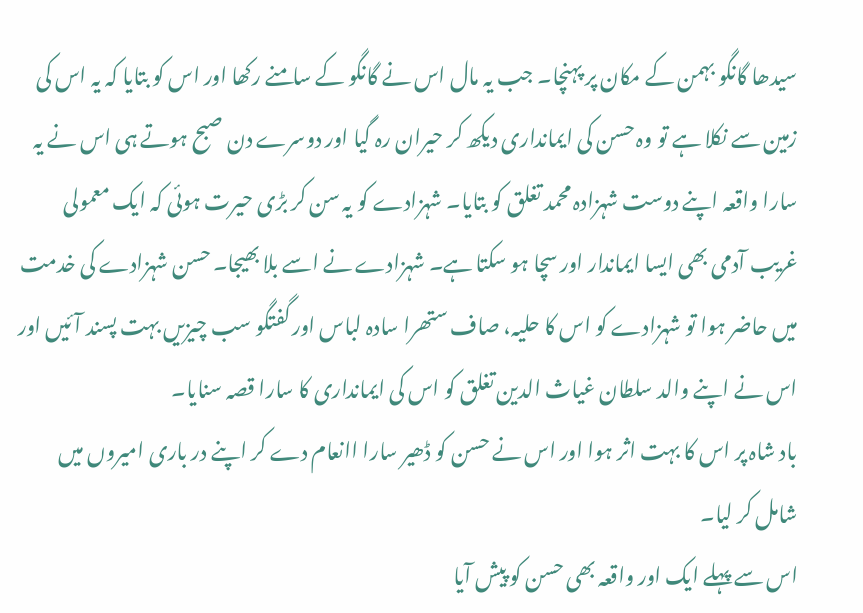سیدھا گانگو بہمن کے مکان پر پہنچا۔ جب یہ مال اس نے گانگو کے سامنے رکھا اور اس کو بتایا کہ یہ اس کی زمین سے نکلا ہے تو وہ حسن کی ایمانداری دیکھ کر حیران رہ گیا اور دوسرے دن صبح ہوتے ہی اس نے یہ سارا واقعہ اپنے دوست شہزادہ محمد تغلق کو بتایا۔ شہزادے کو یہ سن کر بڑی حیرت ہوئی کہ ایک معمولی غریب آدمی بھی ایسا ایماندار اور سچا ہو سکتا ہے۔ شہزادے نے اسے بلا بھیجا۔ حسن شہزادے کی خدمت میں حاضر ہوا تو شہزادے کو اس کا حلیہ، صاف ستھرا سادہ لباس اور گفتگو سب چیزیں بہت پسند آئیں اور اس نے اپنے والد سلطان غیاث الدین تغلق کو اس کی ایمانداری کا سارا قصہ سنایا۔
باد شاہ پر اس کا بہت اثر ہوا اور اس نے حسن کو ڈھیر سارا اانعام دے کر اپنے در باری امیروں میں شامل کر لیا۔
اس سے پہلے ایک اور واقعہ بھی حسن کو پیش آیا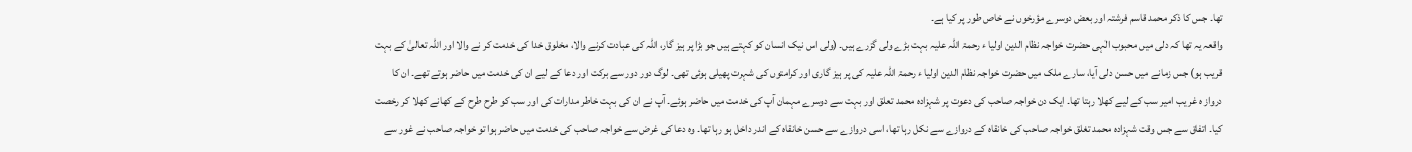تھا۔ جس کا ذکر محمد قاسم فرشتہ اور بعض دوسرے مؤرخوں نے خاص طور پر کیا ہے۔
واقعہ یہ تھا کہ دلی میں محبوب الٰہی حضرت خواجہ نظام الدین اولیا ء رحمۃ اللہ علیہ بہت بڑے ولی گزرے ہیں۔ (ولی اس نیک انسان کو کہتے ہیں جو بڑا پر ہیز گار، اللہ کی عبادت کرنے والا، مخلوق خدا کی خدمت کر نے والا اور اللہ تعالیٰ کے بہت قریب ہو) جس زمانے میں حسن دلی آیا، سارے ملک میں حضرت خواجہ نظام الدین اولیا ء رحمۃ اللہ علیہ کی پر ہیز گاری اور کرامتوں کی شہرت پھیلی ہوئی تھی۔ لوگ دور دور سے برکت اور دعا کے لیے ان کی خدمت میں حاضر ہوتے تھے۔ ان کا درواز ہ غر یب امیر سب کے لیے کھلا رہتا تھا۔ ایک دن خواجہ صاحب کی دعوت پر شہزادہ محمد تعلق اور بہت سے دوسرے مہمان آپ کی خدمت میں حاضر ہوئے۔ آپ نے ان کی بہت خاطر مدارات کی اور سب کو طرح طرح کے کھانے کھلا کر رخصت کیا۔ اتفاق سے جس وقت شہزادہ محمد تغلق خواجہ صاحب کی خانقاہ کے دروازے سے نکل رہا تھا، اسی دروازے سے حسن خانقاہ کے اندر داخل ہو رہا تھا۔ وہ دعا کی غرض سے خواجہ صاحب کی خدمت میں حاضر ہوا تو خواجہ صاحب نے غور سے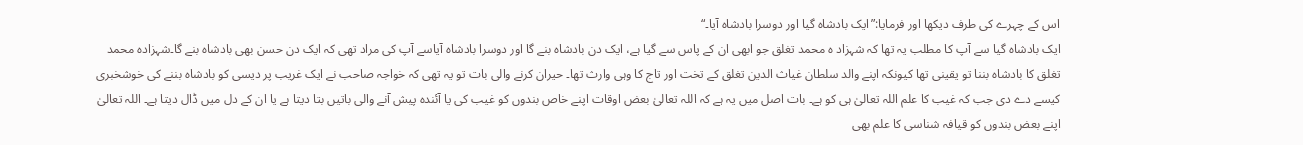اس کے چہرے کی طرف دیکھا اور فرمایا:”ایک بادشاہ گیا اور دوسرا بادشاہ آیا۔“
ایک بادشاہ گیا سے آپ کا مطلب یہ تھا کہ شہزاد ہ محمد تغلق جو ابھی ان کے پاس سے گیا ہے، ایک دن بادشاہ بنے گا اور دوسرا بادشاہ آیاسے آپ کی مراد تھی کہ ایک دن حسن بھی بادشاہ بنے گا۔شہزادہ محمد تغلق کا بادشاہ بننا تو یقینی تھا کیونکہ اپنے والد سلطان غیاث الدین تغلق کے تخت اور تاج کا وہی وارث تھا۔ حیران کرنے والی بات تو یہ تھی کہ خواجہ صاحب نے ایک غریب پر دیسی کو بادشاہ بننے کی خوشخبری کیسے دے دی جب کہ غیب کا علم اللہ تعالیٰ ہی کو ہے۔ بات اصل میں یہ ہے کہ اللہ تعالیٰ بعض اوقات اپنے خاص بندوں کو غیب کی یا آئندہ پیش آنے والی باتیں بتا دیتا ہے یا ان کے دل میں ڈال دیتا ہے۔ اللہ تعالیٰ اپنے بعض بندوں کو قیافہ شناسی کا علم بھی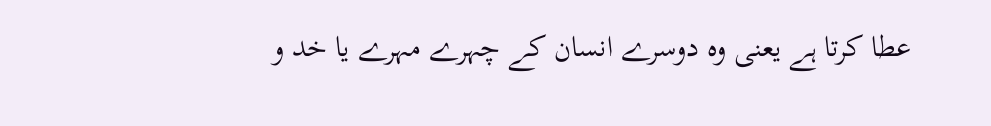عطا کرتا ہے یعنی وہ دوسرے انسان کے چہرے مہرے یا خد و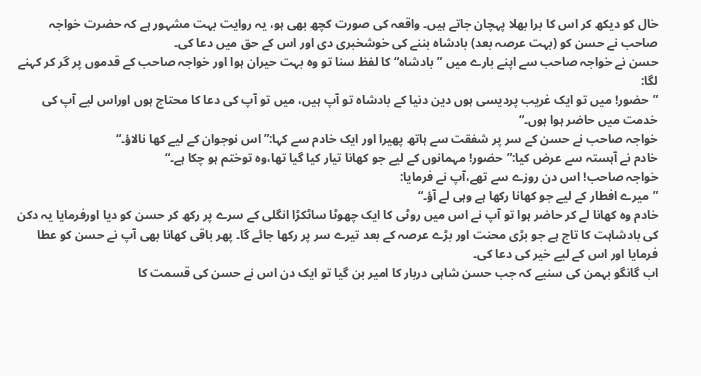خال کو دیکھ کر اس کا برا بھلا پہچان جاتے ہیں۔ واقعہ کی صورت کچھ بھی ہو، یہ روایت بہت مشہور ہے کہ حضرت خواجہ صاحب نے حسن کو (بہت عرصہ بعد) بادشاہ بننے کی خوشخبری دی اور اس کے حق میں دعا کی۔
حسن نے خواجہ صاحب سے اپنے بارے میں ”بادشاہ“ کا لفظ سنا تو وہ بہت حیران ہوا اور خواجہ صاحب کے قدموں پر گر کر کہنے لگا:
”حضور! میں تو ایک غریب پردیسی ہوں دین دنیا کے بادشاہ تو آپ ہیں، میں تو آپ کی دعا کا محتاج ہوں اوراس لیے آپ کی خدمت میں حاضر ہوا ہوں۔“
خواجہ صاحب نے حسن کے سر پر شفقت سے ہاتھ پھیرا اور ایک خادم سے کہا:”اس نوجوان کے لیے کھا نالاؤ۔“
خادم نے آہستہ سے عرض کیا:”حضور! مہمانوں کے لیے جو کھانا تیار کیا گیا تھا،وہ توختم ہو چکا ہے۔“
خواجہ صاحب! اس دن روزے سے تھے،آپ نے فرمایا:
”میرے افطار کے لیے جو کھانا رکھا ہے وہی لے آؤ۔“
خادم وہ کھانا لے کر حاضر ہوا تو آپ نے اس میں روٹی کا ایک چھوٹا ساٹکڑا انگلی کے سرے پر رکھ کر حسن کو دیا اورفرمایا یہ دکن کی بادشاہت کا تاج ہے جو بڑی محنت اور بڑے عرصہ کے بعد تیرے سر پر رکھا جائے گا۔ پھر باقی کھانا بھی آپ نے حسن کو عطا فرمایا اور اس کے لیے خیر کی دعا کی۔
اب گانگو بہمن کی سنیے کہ جب حسن شاہی دربار کا امیر بن گیا تو ایک دن اس نے حسن کی قسمت کا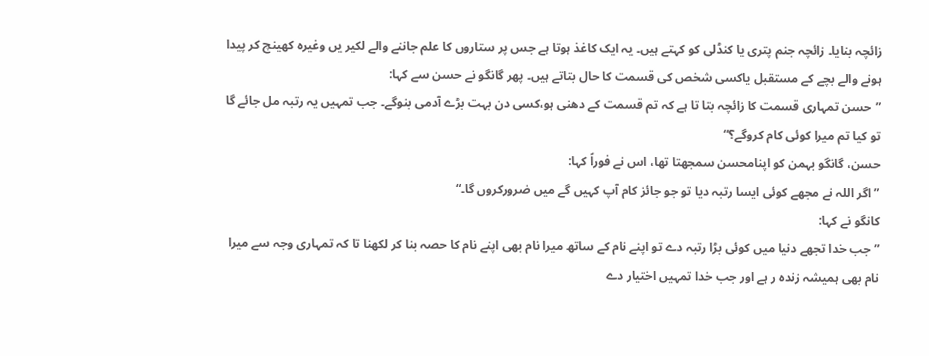زائچہ بنایا۔ زائچہ جنم پتری یا کنڈلی کو کہتے ہیں۔ یہ ایک کاغذ ہوتا ہے جس پر ستاروں کا علم جاننے والے لکیر یں وغیرہ کھینچ کر پیدا ہونے والے بچے کے مستقبل یاکسی شخص کی قسمت کا حال بتاتے ہیں۔ پھر گانگو نے حسن سے کہا:
”حسن تمہاری قسمت کا زائچہ بتا تا ہے کہ تم قسمت کے دھنی ہو،کسی دن بہت بڑے آدمی بنوگے۔ جب تمہیں یہ رتبہ مل جائے گا تو کیا تم میرا کوئی کام کروگے؟“
حسن، گانگو بہمن کو اپنامحسن سمجھتا تھا، اس نے فوراً کہا:
”اگر اللہ نے مجھے کوئی ایسا رتبہ دیا تو جو جائز کام آپ کہیں گے میں ضرورکروں گا۔“
کانگو نے کہا:
”جب خدا تجھے دنیا میں کوئی بڑا رتبہ دے تو اپنے نام کے ساتھ میرا نام بھی اپنے نام کا حصہ بنا کر لکھنا تا کہ تمہاری وجہ سے میرا نام بھی ہمیشہ زندہ ر ہے اور جب خدا تمہیں اختیار دے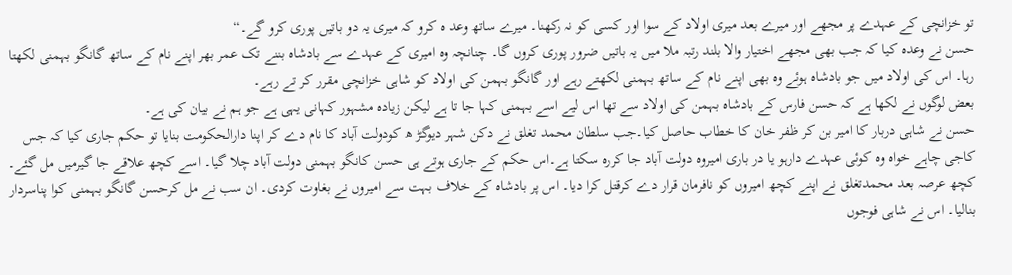تو خزانچی کے عہدے پر مجھے اور میرے بعد میری اولاد کے سوا اور کسی کو نہ رکھنا۔ میرے ساتھ وعد ہ کرو کہ میری یہ دو باتیں پوری کرو گے۔“
حسن نے وعدہ کیا کہ جب بھی مجھے اختیار والا بلند رتبہ ملا میں یہ باتیں ضرور پوری کروں گا۔ چنانچہ وہ امیری کے عہدے سے بادشاہ بننے تک عمر بھر اپنے نام کے ساتھ گانگو بہمنی لکھتا رہا۔ اس کی اولاد میں جو بادشاہ ہوئے وہ بھی اپنے نام کے ساتھ بہمنی لکھتے رہے اور گانگو بہمن کی اولاد کو شاہی خزانچی مقرر کر تے رہے۔
بعض لوگوں نے لکھا ہے کہ حسن فارس کے بادشاہ بہمن کی اولاد سے تھا اس لیے اسے بہمنی کہا جا تا ہے لیکن زیادہ مشہور کہانی یہی ہے جو ہم نے بیان کی ہے۔
حسن نے شاہی دربار کا امیر بن کر ظفر خان کا خطاب حاصل کیا۔جب سلطان محمد تغلق نے دکن شہر دیوگڑ ھ کودولت آباد کا نام دے کر اپنا دارالحکومت بنایا تو حکم جاری کیا کہ جس کاجی چاہے خواہ وہ کوئی عہدے دارہو یا در باری امیروہ دولت آباد جا کررہ سکتا ہے۔اس حکم کے جاری ہوتے ہی حسن کانگو بہمنی دولت آباد چلا گیا۔ اسے کچھ علاقے جا گیرمیں مل گئے۔ کچھ عرصہ بعد محمدتغلق نے اپنے کچھ امیروں کو نافرمان قرار دے کرقتل کرا دیا۔ اس پر بادشاہ کے خلاف بہت سے امیروں نے بغاوت کردی۔ ان سب نے مل کرحسن گانگو بہمنی کوا پناسردار بنالیا۔ اس نے شاہی فوجوں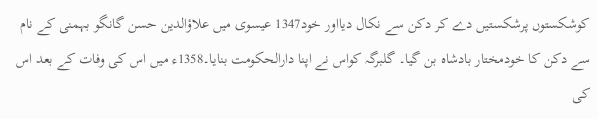کوشکستوں پرشکستیں دے کر دکن سے نکال دیااور خود1347 عیسوی میں علاؤالدین حسن گانگو بہمنی کے نام سے دکن کا خودمختار بادشاہ بن گیا۔ گلبرگہ کواس نے اپنا دارالحکومت بنایا۔1358ء میں اس کی وفات کے بعد اس کی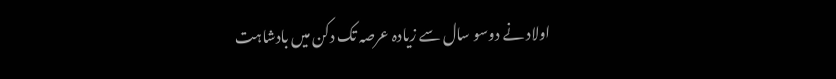اولاد نے دوسو سال سے زیادہ عرصہ تک دکن میں بادشاہت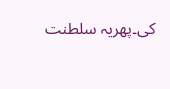کی۔پھریہ سلطنت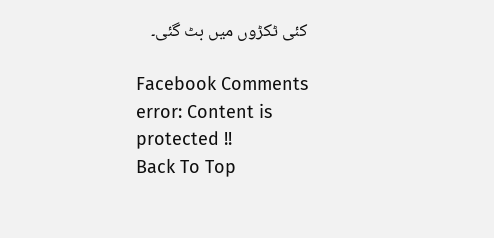کئی ٹکڑوں میں بٹ گئی۔

Facebook Comments
error: Content is protected !!
Back To Top